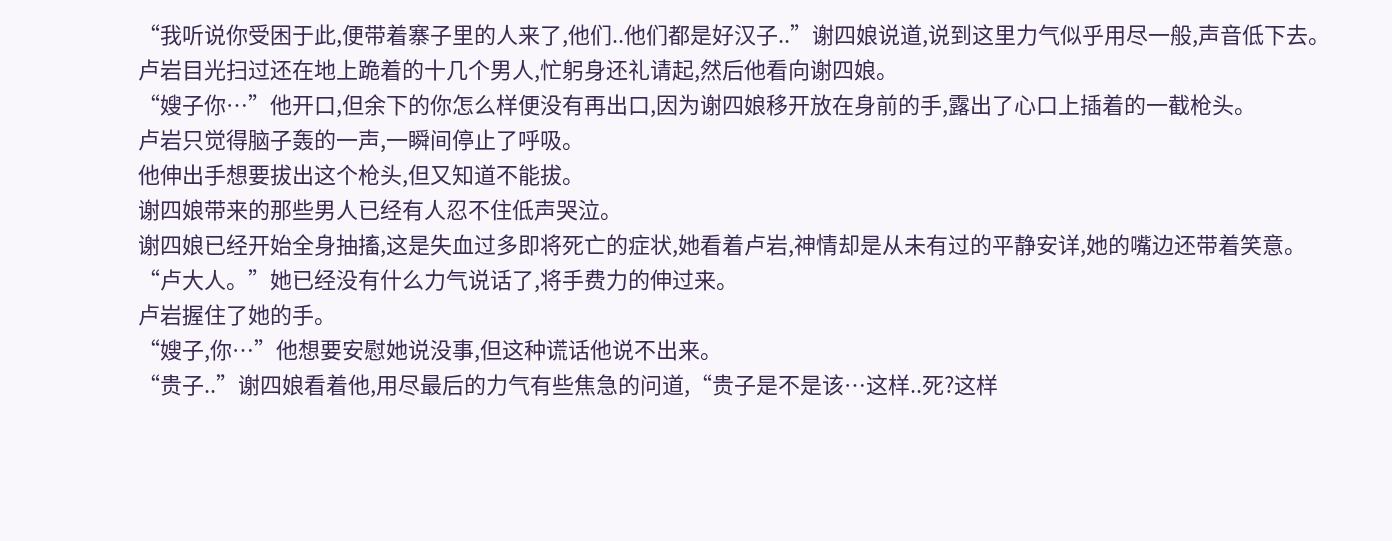“我听说你受困于此,便带着寨子里的人来了,他们..他们都是好汉子..”谢四娘说道,说到这里力气似乎用尽一般,声音低下去。
卢岩目光扫过还在地上跪着的十几个男人,忙躬身还礼请起,然后他看向谢四娘。
“嫂子你…”他开口,但余下的你怎么样便没有再出口,因为谢四娘移开放在身前的手,露出了心口上插着的一截枪头。
卢岩只觉得脑子轰的一声,一瞬间停止了呼吸。
他伸出手想要拔出这个枪头,但又知道不能拔。
谢四娘带来的那些男人已经有人忍不住低声哭泣。
谢四娘已经开始全身抽搐,这是失血过多即将死亡的症状,她看着卢岩,神情却是从未有过的平静安详,她的嘴边还带着笑意。
“卢大人。”她已经没有什么力气说话了,将手费力的伸过来。
卢岩握住了她的手。
“嫂子,你…”他想要安慰她说没事,但这种谎话他说不出来。
“贵子..”谢四娘看着他,用尽最后的力气有些焦急的问道,“贵子是不是该…这样..死?这样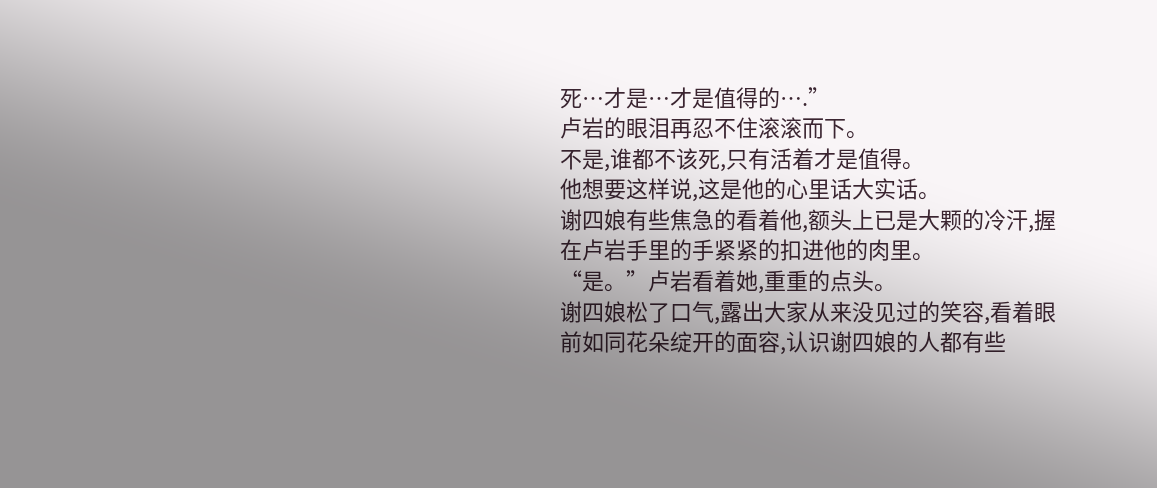死…才是…才是值得的….”
卢岩的眼泪再忍不住滚滚而下。
不是,谁都不该死,只有活着才是值得。
他想要这样说,这是他的心里话大实话。
谢四娘有些焦急的看着他,额头上已是大颗的冷汗,握在卢岩手里的手紧紧的扣进他的肉里。
“是。”卢岩看着她,重重的点头。
谢四娘松了口气,露出大家从来没见过的笑容,看着眼前如同花朵绽开的面容,认识谢四娘的人都有些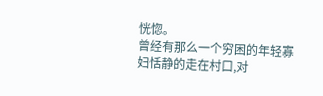恍惚。
曾经有那么一个穷困的年轻寡妇恬静的走在村口,对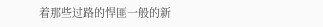着那些过路的悍匪一般的新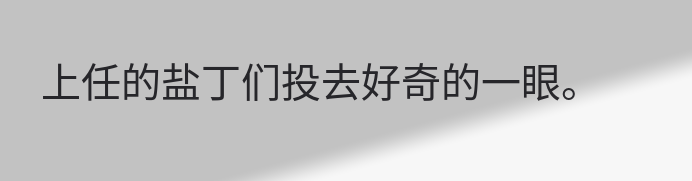上任的盐丁们投去好奇的一眼。